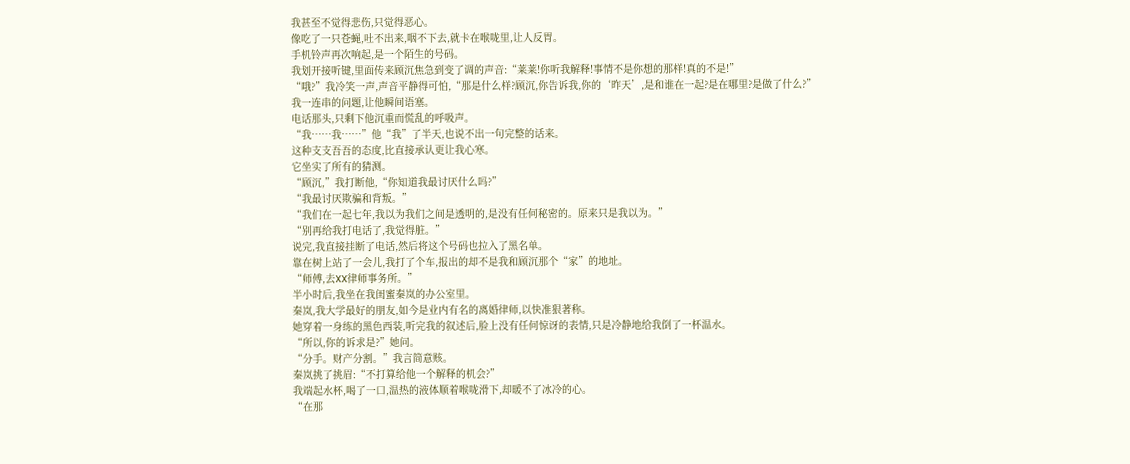我甚至不觉得悲伤,只觉得恶心。
像吃了一只苍蝇,吐不出来,咽不下去,就卡在喉咙里,让人反胃。
手机铃声再次响起,是一个陌生的号码。
我划开接听键,里面传来顾沉焦急到变了调的声音:“莱莱!你听我解释!事情不是你想的那样!真的不是!”
“哦?”我冷笑一声,声音平静得可怕,“那是什么样?顾沉,你告诉我,你的‘昨天’,是和谁在一起?是在哪里?是做了什么?”
我一连串的问题,让他瞬间语塞。
电话那头,只剩下他沉重而慌乱的呼吸声。
“我……我……”他“我”了半天,也说不出一句完整的话来。
这种支支吾吾的态度,比直接承认更让我心寒。
它坐实了所有的猜测。
“顾沉,”我打断他,“你知道我最讨厌什么吗?”
“我最讨厌欺骗和背叛。”
“我们在一起七年,我以为我们之间是透明的,是没有任何秘密的。原来只是我以为。”
“别再给我打电话了,我觉得脏。”
说完,我直接挂断了电话,然后将这个号码也拉入了黑名单。
靠在树上站了一会儿,我打了个车,报出的却不是我和顾沉那个“家”的地址。
“师傅,去XX律师事务所。”
半小时后,我坐在我闺蜜秦岚的办公室里。
秦岚,我大学最好的朋友,如今是业内有名的离婚律师,以快准狠著称。
她穿着一身练的黑色西装,听完我的叙述后,脸上没有任何惊讶的表情,只是冷静地给我倒了一杯温水。
“所以,你的诉求是?”她问。
“分手。财产分割。”我言简意赅。
秦岚挑了挑眉:“不打算给他一个解释的机会?”
我端起水杯,喝了一口,温热的液体顺着喉咙滑下,却暖不了冰冷的心。
“在那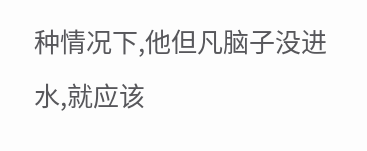种情况下,他但凡脑子没进水,就应该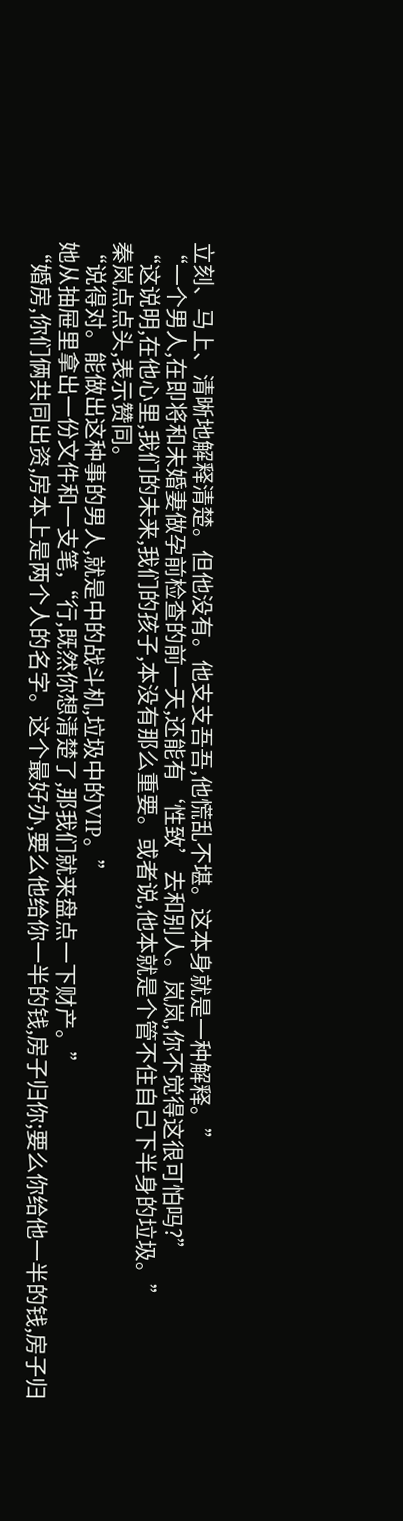立刻、马上、清晰地解释清楚。但他没有。他支支吾吾,他慌乱不堪。这本身就是一种解释。”
“一个男人,在即将和未婚妻做孕前检查的前一天,还能有‘性致’去和别人。岚岚,你不觉得这很可怕吗?”
“这说明,在他心里,我们的未来,我们的孩子,本没有那么重要。或者说,他本就是个管不住自己下半身的垃圾。”
秦岚点点头,表示赞同。
“说得对。能做出这种事的男人,就是中的战斗机,垃圾中的VIP。”
她从抽屉里拿出一份文件和一支笔,“行,既然你想清楚了,那我们就来盘点一下财产。”
“婚房,你们俩共同出资,房本上是两个人的名字。这个最好办,要么他给你一半的钱,房子归你;要么你给他一半的钱,房子归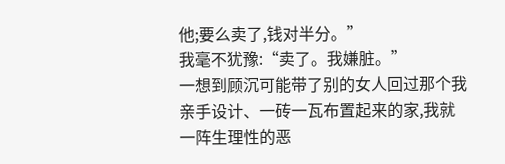他;要么卖了,钱对半分。”
我毫不犹豫:“卖了。我嫌脏。”
一想到顾沉可能带了别的女人回过那个我亲手设计、一砖一瓦布置起来的家,我就一阵生理性的恶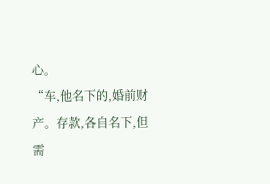心。
“车,他名下的,婚前财产。存款,各自名下,但需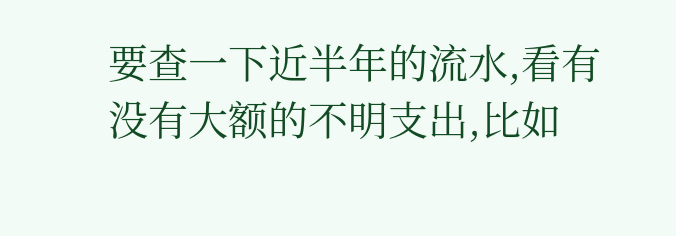要查一下近半年的流水,看有没有大额的不明支出,比如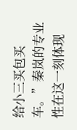给小三买包买车。”秦岚的专业性在这一刻体现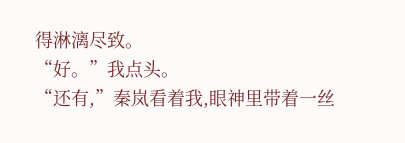得淋漓尽致。
“好。”我点头。
“还有,”秦岚看着我,眼神里带着一丝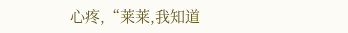心疼,“莱莱,我知道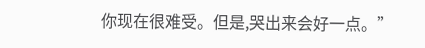你现在很难受。但是,哭出来会好一点。”